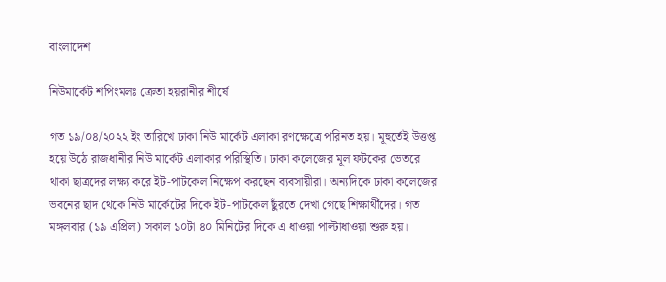বাংলাদেশ

নিউমার্কেট শপিংমলঃ ক্রেতা হয়রানীর শীর্ষে

গত ১৯/০৪/২০২২ ইং তারিখে ঢাকা নিউ মার্কেট এলাকা রণক্ষেত্রে পরিনত হয়। মূহুর্তেই উত্তপ্ত হয়ে উঠে রাজধানীর নিউ মার্কেট এলাকার পরিস্থিতি। ঢাকা কলেজের মূল ফটকের ভেতরে থাকা ছাত্রদের লক্ষ্য করে ইট-পাটকেল নিক্ষেপ করছেন ব্যবসায়ীরা। অন্যদিকে ঢাকা কলেজের ভবনের ছাদ থেকে নিউ মার্কেটের দিকে ইট-পাটকেল ছুঁরতে দেখা গেছে শিক্ষার্থীদের। গত মঙ্গলবার (১৯ এপ্রিল) সকাল ১০টা ৪০ মিনিটের দিকে এ ধাওয়া পাল্টাধাওয়া শুরু হয়।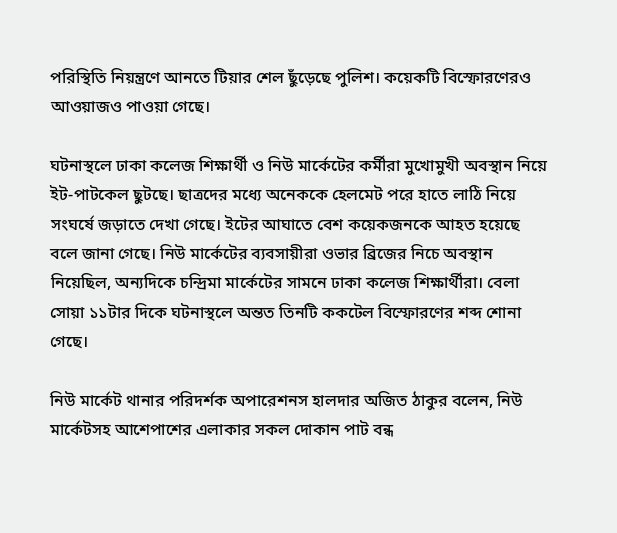পরিস্থিতি নিয়ন্ত্রণে আনতে টিয়ার শেল ছুঁড়েছে পুলিশ। কয়েকটি বিস্ফোরণেরও আওয়াজও পাওয়া গেছে।

ঘটনাস্থলে ঢাকা কলেজ শিক্ষার্থী ও নিউ মার্কেটের কর্মীরা মুখোমুখী অবস্থান নিয়ে ইট-পাটকেল ছুটছে। ছাত্রদের মধ্যে অনেককে হেলমেট পরে হাতে লাঠি নিয়ে সংঘর্ষে জড়াতে দেখা গেছে। ইটের আঘাতে বেশ কয়েকজনকে আহত হয়েছে বলে জানা গেছে। নিউ মার্কেটের ব্যবসায়ীরা ওভার ব্রিজের নিচে অবস্থান নিয়েছিল, অন্যদিকে চন্দ্রিমা মার্কেটের সামনে ঢাকা কলেজ শিক্ষার্থীরা। বেলা সোয়া ১১টার দিকে ঘটনাস্থলে অন্তত তিনটি ককটেল বিস্ফোরণের শব্দ শোনা গেছে।

নিউ মার্কেট থানার পরিদর্শক অপারেশনস হালদার অজিত ঠাকুর বলেন, নিউ মার্কেটসহ আশেপাশের এলাকার সকল দোকান পাট বন্ধ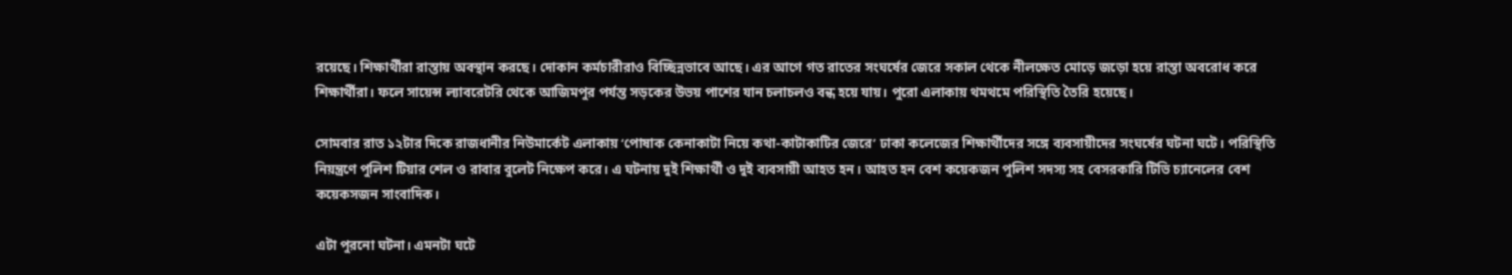রয়েছে। শিক্ষার্থীরা রাস্তায় অবস্থান করছে। দোকান কর্মচারীরাও বিচ্ছিন্নভাবে আছে। এর আগে গত রাতের সংঘর্ষের জেরে সকাল থেকে নীলক্ষেত মোড়ে জড়ো হয়ে রাস্তা অবরোধ করে শিক্ষার্থীরা। ফলে সায়েন্স ল্যাবরেটরি থেকে আজিমপুর পর্যন্ত সড়কের উভয় পাশের যান চলাচলও বন্ধ হয়ে যায়। পুরো এলাকায় থমথমে পরিস্থিতি তৈরি হয়েছে।

সোমবার রাত ১২টার দিকে রাজধানীর নিউমার্কেট এলাকায় ‘পোষাক কেনাকাটা নিয়ে কথা-কাটাকাটির জেরে’ ঢাকা কলেজের শিক্ষার্থীদের সঙ্গে ব্যবসায়ীদের সংঘর্ষের ঘটনা ঘটে। পরিস্থিতি নিয়ন্ত্রণে পুলিশ টিয়ার শেল ও রাবার বুলেট নিক্ষেপ করে। এ ঘটনায় দুই শিক্ষার্থী ও দুই ব্যবসায়ী আহত হন। আহত হন বেশ কয়েকজন পুলিশ সদস্য সহ বেসরকারি টিভি চ্যানেলের বেশ কয়েকসজন সাংবাদিক।

এটা পুরনো ঘটনা। এমনটা ঘটে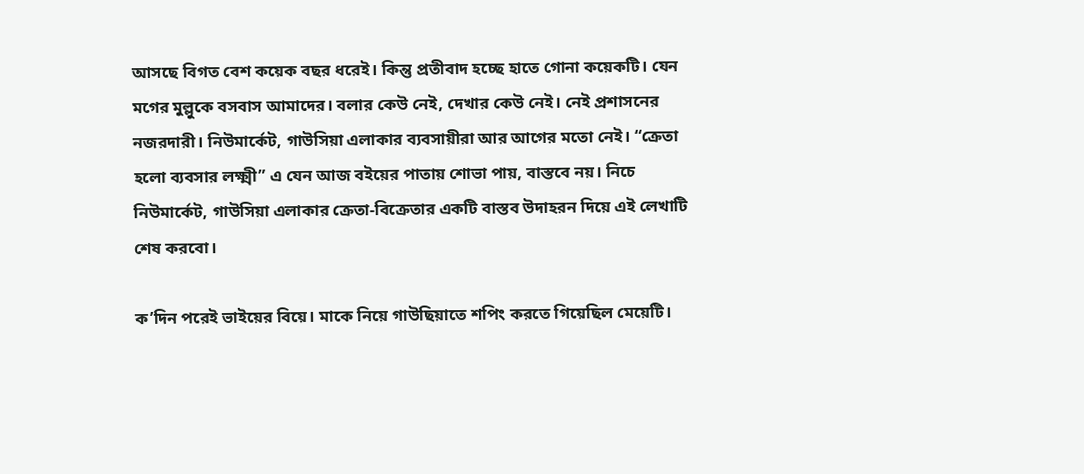আসছে বিগত বেশ কয়েক বছর ধরেই। কিন্তু প্রতীবাদ হচ্ছে হাতে গোনা কয়েকটি। যেন মগের মুল্লুকে বসবাস আমাদের। বলার কেউ নেই, দেখার কেউ নেই। নেই প্রশাসনের নজরদারী। নিউমার্কেট, গাউসিয়া এলাকার ব্যবসায়ীরা আর আগের মতো নেই। “ক্রেতা হলো ব্যবসার লক্ষ্মী” এ যেন আজ বইয়ের পাতায় শোভা পায়, বাস্তবে নয়। নিচে নিউমার্কেট, গাউসিয়া এলাকার ক্রেতা-বিক্রেতার একটি বাস্তব উদাহরন দিয়ে এই লেখাটি শেষ করবো।

ক’দিন পরেই ভাইয়ের বিয়ে। মাকে নিয়ে গাউছিয়াতে শপিং করতে গিয়েছিল মেয়েটি।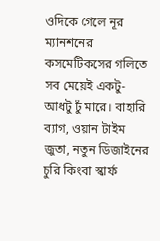ওদিকে গেলে নূর ম্যানশনের কসমেটিকসের গলিতে সব মেয়েই একটু-আধটু ঢুঁ মারে। বাহারি ব্যাগ, ওয়ান টাইম জুতা, নতুন ডিজাইনের চুরি কিংবা স্কার্ফ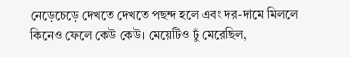নেড়েচেড়ে দেখতে দেখতে পছন্দ হলে এবং দর-দামে মিললে কিনেও ফেলে কেউ কেউ। মেয়েটিও ঢুঁ মেরেছিল,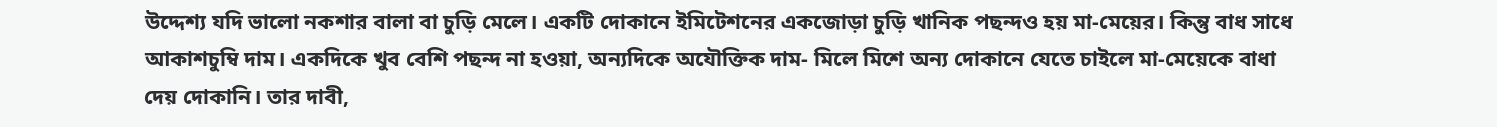উদ্দেশ্য যদি ভালো নকশার বালা বা চুড়ি মেলে। একটি দোকানে ইমিটেশনের একজোড়া চুড়ি খানিক পছন্দও হয় মা-মেয়ের। কিন্তু বাধ সাধে আকাশচুম্বি দাম। একদিকে খুব বেশি পছন্দ না হওয়া, অন্যদিকে অযৌক্তিক দাম- মিলে মিশে অন্য দোকানে যেতে চাইলে মা-মেয়েকে বাধা দেয় দোকানি। তার দাবী,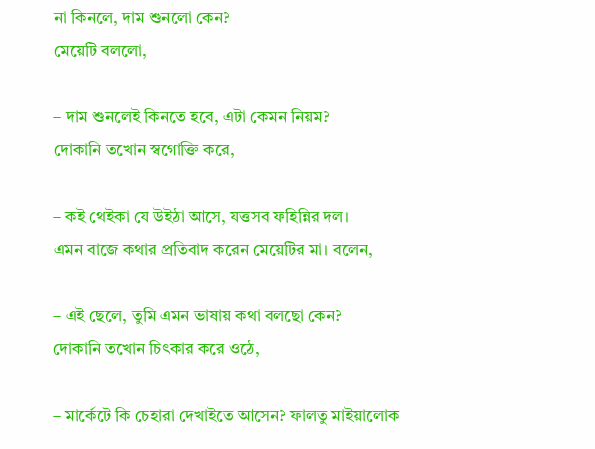না কিনলে, দাম শুনলো কেন?
মেয়েটি বললো,

– দাম শুনলেই কিনতে হবে, এটা কেমন নিয়ম?
দোকানি তখোন স্বগোক্তি করে,

– কই থেইকা যে উইঠা আসে, যত্তসব ফহিন্নির দল।
এমন বাজে কথার প্রতিবাদ করেন মেয়েটির মা। বলেন,

– এই ছেলে, তুমি এমন ভাষায় কথা বলছো কেন?
দোকানি তখোন চিৎকার করে ওঠে,

– মার্কেটে কি চেহারা দেখাইতে আসেন? ফালতু মাইয়ালোক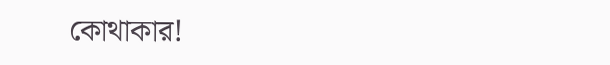কোথাকার!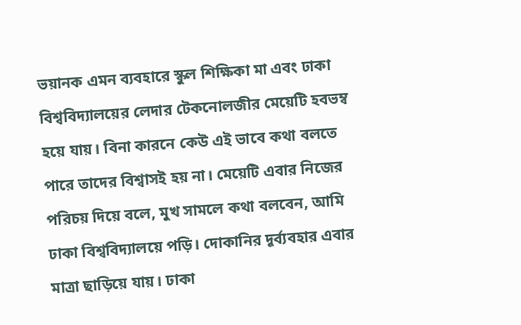ভয়ানক এমন ব্যবহারে স্কুল শিক্ষিকা মা এবং ঢাকা বিশ্ববিদ্যালয়ের লেদার টেকনোলজীর মেয়েটি হবভম্ব হয়ে যায়। বিনা কারনে কেউ এই ভাবে কথা বলতে পারে তাদের বিশ্বাসই হয় না। মেয়েটি এবার নিজের পরিচয় দিয়ে বলে, মুখ সামলে কথা বলবেন, আমি ঢাকা বিশ্ববিদ্যালয়ে পড়ি। দোকানির দূর্ব্যবহার এবার মাত্রা ছাড়িয়ে যায়। ঢাকা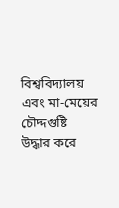বিশ্ববিদ্যালয় এবং মা-মেয়ের চৌদ্দগুষ্টি উদ্ধার করে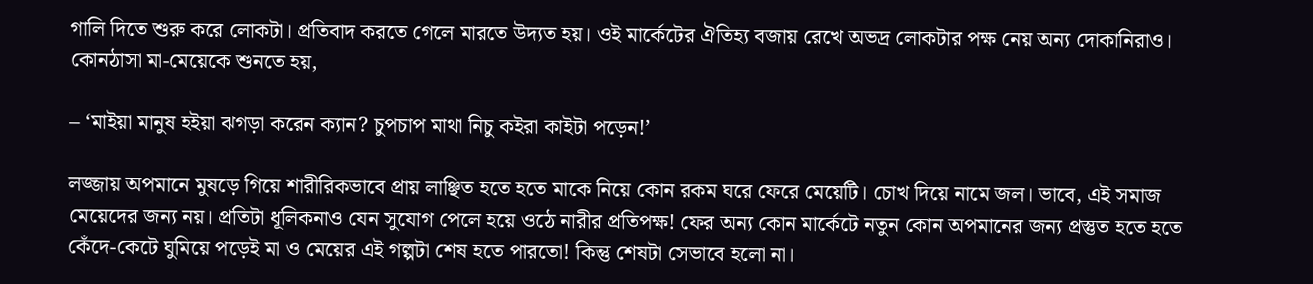গালি দিতে শুরু করে লোকটা। প্রতিবাদ করতে গেলে মারতে উদ্যত হয়। ওই মার্কেটের ঐতিহ্য বজায় রেখে অভদ্র লোকটার পক্ষ নেয় অন্য দোকানিরাও। কোনঠাসা মা-মেয়েকে শুনতে হয়,

– ‘মাইয়া মানুষ হইয়া ঝগড়া করেন ক্যান? চুপচাপ মাথা নিচু কইরা কাইটা পড়েন!’

লজ্জায় অপমানে মুষড়ে গিয়ে শারীরিকভাবে প্রায় লাঞ্ছিত হতে হতে মাকে নিয়ে কোন রকম ঘরে ফেরে মেয়েটি। চোখ দিয়ে নামে জল। ভাবে, এই সমাজ মেয়েদের জন্য নয়। প্রতিটা ধূলিকনাও যেন সুযোগ পেলে হয়ে ওঠে নারীর প্রতিপক্ষ! ফের অন্য কোন মার্কেটে নতুন কোন অপমানের জন্য প্রস্তুত হতে হতে কেঁদে-কেটে ঘুমিয়ে পড়েই মা ও মেয়ের এই গল্পটা শেষ হতে পারতো! কিন্তু শেষটা সেভাবে হলো না।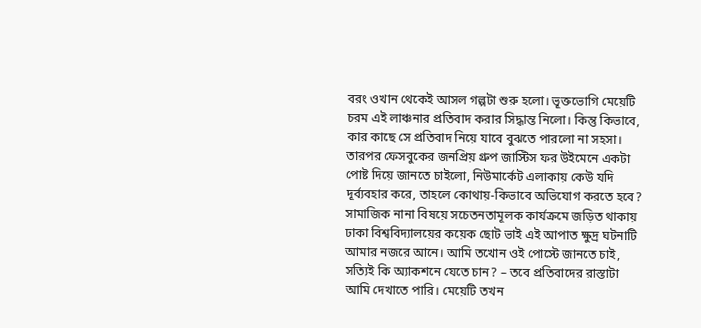বরং ওখান থেকেই আসল গল্পটা শুরু হলো। ভূক্তভোগি মেয়েটি চরম এই লাঞ্চনার প্রতিবাদ করার সিদ্ধান্ত নিলো। কিন্তু কিভাবে, কার কাছে সে প্রতিবাদ নিয়ে যাবে বুঝতে পারলো না সহসা। তারপর ফেসবুকের জনপ্রিয় গ্রুপ জাস্টিস ফর উইমেনে একটা পোষ্ট দিয়ে জানতে চাইলো, নিউমার্কেট এলাকায় কেউ যদি দূর্ব্যবহার করে, তাহলে কোথায়-কিভাবে অভিযোগ করতে হবে?
সামাজিক নানা বিষয়ে সচেতনতামূলক কার্যক্রমে জড়িত থাকায় ঢাকা বিশ্ববিদ্যালয়ের কয়েক ছোট ভাই এই আপাত ক্ষুদ্র ঘটনাটি আমার নজরে আনে। আমি তখোন ওই পোস্টে জানতে চাই, সত্যিই কি অ্যাকশনে যেতে চান? – তবে প্রতিবাদের রাস্তাটা আমি দেখাতে পারি। মেয়েটি তখন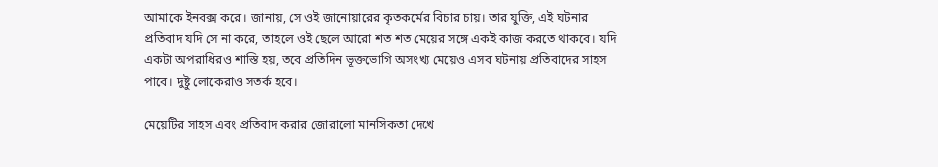আমাকে ইনবক্স করে। জানায়, সে ওই জানোয়ারের কৃতকর্মের বিচার চায়। তার যুক্তি, এই ঘটনার প্রতিবাদ যদি সে না করে, তাহলে ওই ছেলে আরো শত শত মেয়ের সঙ্গে একই কাজ করতে থাকবে। যদি একটা অপরাধিরও শাস্তি হয়, তবে প্রতিদিন ভূক্তভোগি অসংখ্য মেয়েও এসব ঘটনায় প্রতিবাদের সাহস পাবে। দুষ্টু লোকেরাও সতর্ক হবে।

মেয়েটির সাহস এবং প্রতিবাদ করার জোরালো মানসিকতা দেখে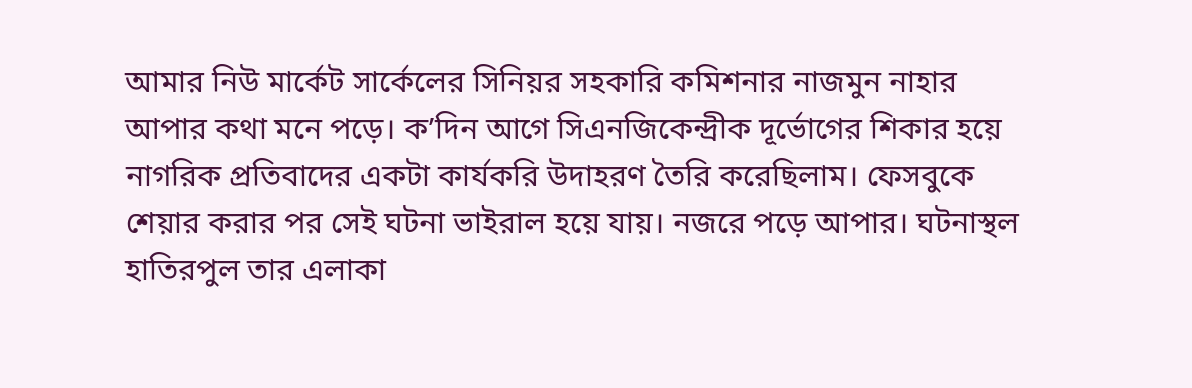আমার নিউ মার্কেট সার্কেলের সিনিয়র সহকারি কমিশনার নাজমুন নাহার আপার কথা মনে পড়ে। ক’দিন আগে সিএনজিকেন্দ্রীক দূর্ভোগের শিকার হয়ে নাগরিক প্রতিবাদের একটা কার্যকরি উদাহরণ তৈরি করেছিলাম। ফেসবুকে শেয়ার করার পর সেই ঘটনা ভাইরাল হয়ে যায়। নজরে পড়ে আপার। ঘটনাস্থল হাতিরপুল তার এলাকা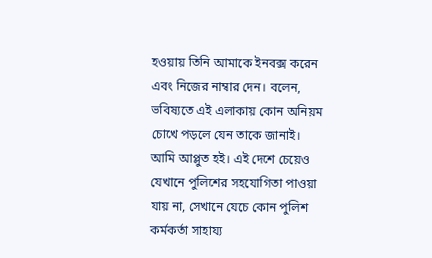হওয়ায় তিনি আমাকে ইনবক্স করেন এবং নিজের নাম্বার দেন। বলেন, ভবিষ্যতে এই এলাকায় কোন অনিয়ম চোখে পড়লে যেন তাকে জানাই।
আমি আপ্লুত হই। এই দেশে চেয়েও যেখানে পুলিশের সহযোগিতা পাওয়া যায় না, সেখানে যেচে কোন পুলিশ কর্মকর্তা সাহায্য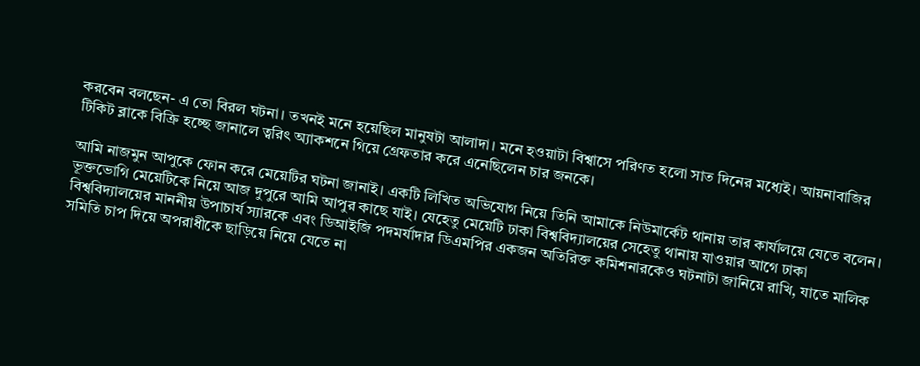করবেন বলছেন- এ তো বিরল ঘটনা। তখনই মনে হয়েছিল মানুষটা আলাদা। মনে হওয়াটা বিশ্বাসে পরিণত হলো সাত দিনের মধ্যেই। আয়নাবাজির টিকিট ব্লাকে বিক্রি হচ্ছে জানালে ত্বরিৎ অ্যাকশনে গিয়ে গ্রেফতার করে এনেছিলেন চার জনকে।

আমি নাজমুন আপুকে ফোন করে মেয়েটির ঘটনা জানাই। একটি লিখিত অভিযোগ নিয়ে তিনি আমাকে নিউমার্কেট থানায় তার কার্যালয়ে যেতে বলেন। ভূক্তভোগি মেয়েটিকে নিয়ে আজ দুপুরে আমি আপুর কাছে যাই। যেহেতু মেয়েটি ঢাকা বিশ্ববিদ্যালয়ের সেহেতু থানায় যাওয়ার আগে ঢাকা বিশ্ববিদ্যালয়ের মাননীয় উপাচার্য স্যারকে এবং ডিআইজি পদমর্যাদার ডিএমপির একজন অতিরিক্ত কমিশনারকেও ঘটনাটা জানিয়ে রাখি, যাতে মালিক সমিতি চাপ দিয়ে অপরাধীকে ছাড়িয়ে নিয়ে যেতে না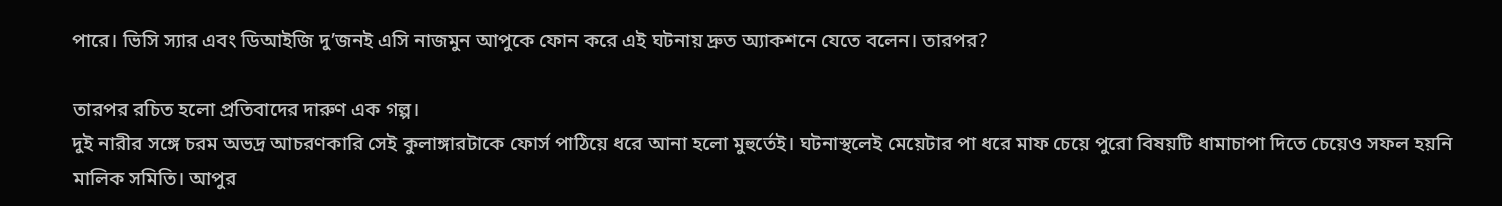পারে। ভিসি স্যার এবং ডিআইজি দু’জনই এসি নাজমুন আপুকে ফোন করে এই ঘটনায় দ্রুত অ্যাকশনে যেতে বলেন। তারপর?

তারপর রচিত হলো প্রতিবাদের দারুণ এক গল্প।
দুই নারীর সঙ্গে চরম অভদ্র আচরণকারি সেই কুলাঙ্গারটাকে ফোর্স পাঠিয়ে ধরে আনা হলো মুহুর্তেই। ঘটনাস্থলেই মেয়েটার পা ধরে মাফ চেয়ে পুরো বিষয়টি ধামাচাপা দিতে চেয়েও সফল হয়নি মালিক সমিতি। আপুর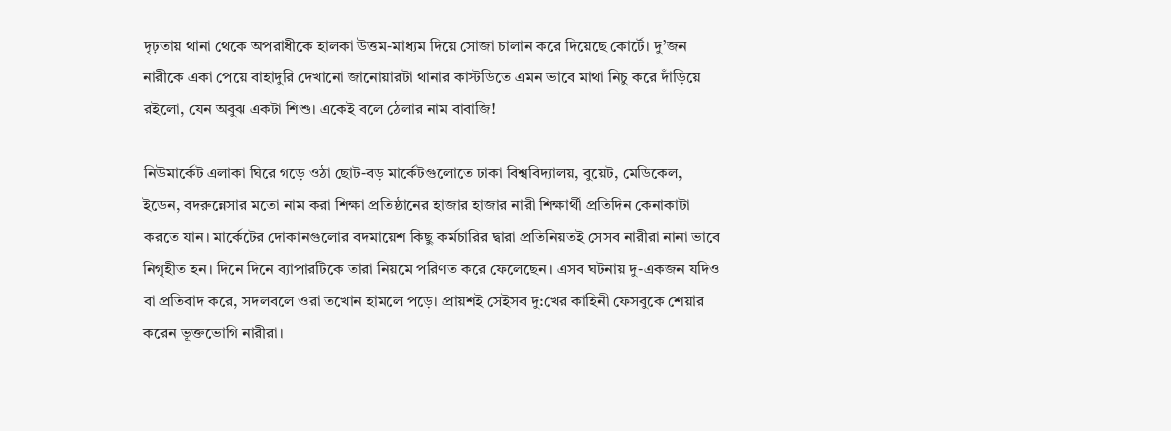দৃঢ়তায় থানা থেকে অপরাধীকে হালকা উত্তম-মাধ্যম দিয়ে সোজা চালান করে দিয়েছে কোর্টে। দু’জন নারীকে একা পেয়ে বাহাদুরি দেখানো জানোয়ারটা থানার কাস্টডিতে এমন ভাবে মাথা নিচু করে দাঁড়িয়ে রইলো, যেন অবুঝ একটা শিশু। একেই বলে ঠেলার নাম বাবাজি!

নিউমার্কেট এলাকা ঘিরে গড়ে ওঠা ছোট-বড় মার্কেটগুলোতে ঢাকা বিশ্ববিদ্যালয়, বুয়েট, মেডিকেল, ইডেন, বদরুন্নেসার মতো নাম করা শিক্ষা প্রতিষ্ঠানের হাজার হাজার নারী শিক্ষার্থী প্রতিদিন কেনাকাটা করতে যান। মার্কেটের দোকানগুলোর বদমায়েশ কিছু কর্মচারির দ্বারা প্রতিনিয়তই সেসব নারীরা নানা ভাবে নিগৃহীত হন। দিনে দিনে ব্যাপারটিকে তারা নিয়মে পরিণত করে ফেলেছেন। এসব ঘটনায় দু-একজন যদিও বা প্রতিবাদ করে, সদলবলে ওরা তখোন হামলে পড়ে। প্রায়শই সেইসব দু:খের কাহিনী ফেসবুকে শেয়ার করেন ভূক্তভোগি নারীরা।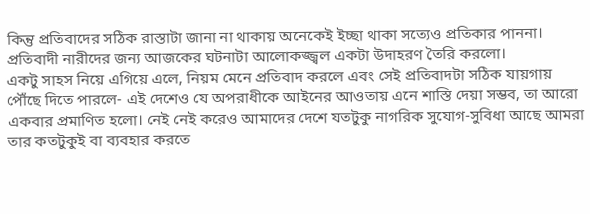কিন্তু প্রতিবাদের সঠিক রাস্তাটা জানা না থাকায় অনেকেই ইচ্ছা থাকা সত্যেও প্রতিকার পাননা। প্রতিবাদী নারীদের জন্য আজকের ঘটনাটা আলোকজ্জ্বল একটা উদাহরণ তৈরি করলো।
একটু সাহস নিয়ে এগিয়ে এলে, নিয়ম মেনে প্রতিবাদ করলে এবং সেই প্রতিবাদটা সঠিক যায়গায় পৌঁছে দিতে পারলে- এই দেশেও যে অপরাধীকে আইনের আওতায় এনে শাস্তি দেয়া সম্ভব, তা আরো একবার প্রমাণিত হলো। নেই নেই করেও আমাদের দেশে যতটুকু নাগরিক সুযোগ-সুবিধা আছে আমরা তার কতটুকুই বা ব্যবহার করতে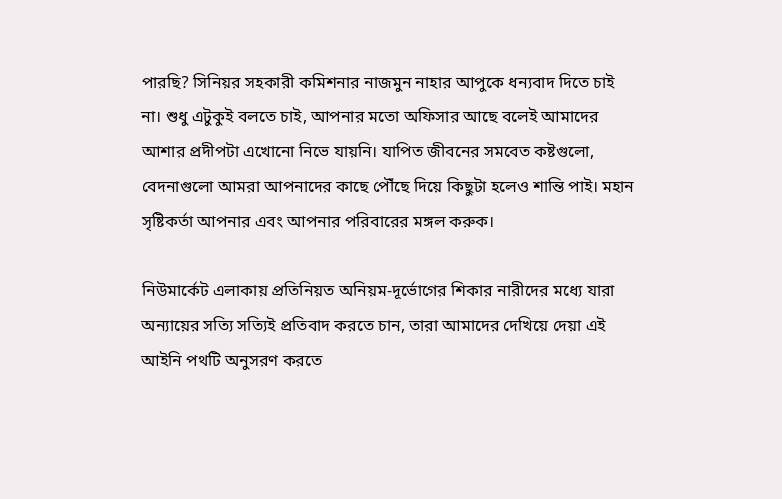পারছি? সিনিয়র সহকারী কমিশনার নাজমুন নাহার আপুকে ধন্যবাদ দিতে চাই না। শুধু এটুকুই বলতে চাই, আপনার মতো অফিসার আছে বলেই আমাদের আশার প্রদীপটা এখোনো নিভে যায়নি। যাপিত জীবনের সমবেত কষ্টগুলো, বেদনাগুলো আমরা আপনাদের কাছে পৌঁছে দিয়ে কিছুটা হলেও শান্তি পাই। মহান সৃষ্টিকর্তা আপনার এবং আপনার পরিবারের মঙ্গল করুক।

নিউমার্কেট এলাকায় প্রতিনিয়ত অনিয়ম-দূর্ভোগের শিকার নারীদের মধ্যে যারা অন্যায়ের সত্যি সত্যিই প্রতিবাদ করতে চান, তারা আমাদের দেখিয়ে দেয়া এই আইনি পথটি অনুসরণ করতে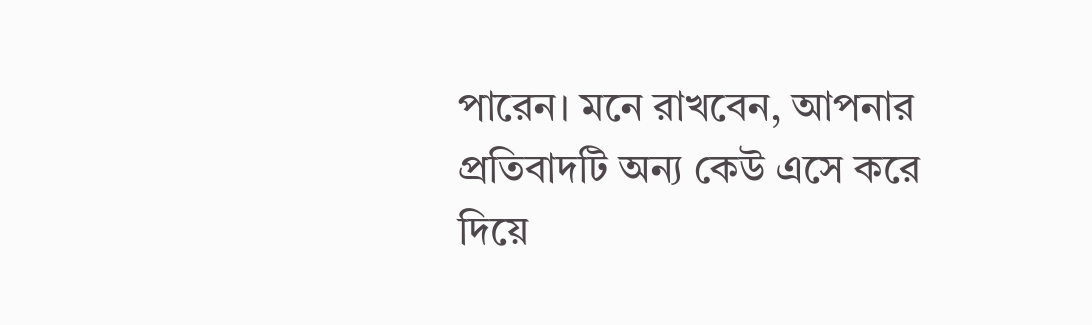পারেন। মনে রাখবেন, আপনার প্রতিবাদটি অন্য কেউ এসে করে দিয়ে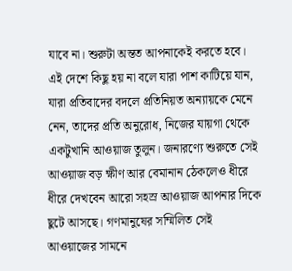যাবে না। শুরুটা অন্তত আপনাকেই করতে হবে। এই দেশে কিছু হয় না বলে যারা পাশ কাটিয়ে যান, যারা প্রতিবাদের বদলে প্রতিনিয়ত অন্যায়কে মেনে নেন, তাদের প্রতি অনুরোধ, নিজের যায়গা থেকে একটুখানি আওয়াজ তুলুন। জনারণ্যে শুরুতে সেই আওয়াজ বড় ক্ষীণ আর বেমানান ঠেকলেও ধীরে ধীরে দেখবেন আরো সহস্র আওয়াজ আপনার দিকে ছুটে আসছে। গণমানুষের সম্মিলিত সেই আওয়াজের সামনে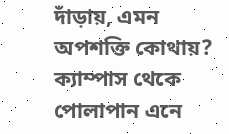দাঁড়ায়, এমন অপশক্তি কোথায়? ক্যাম্পাস থেকে পোলাপান এনে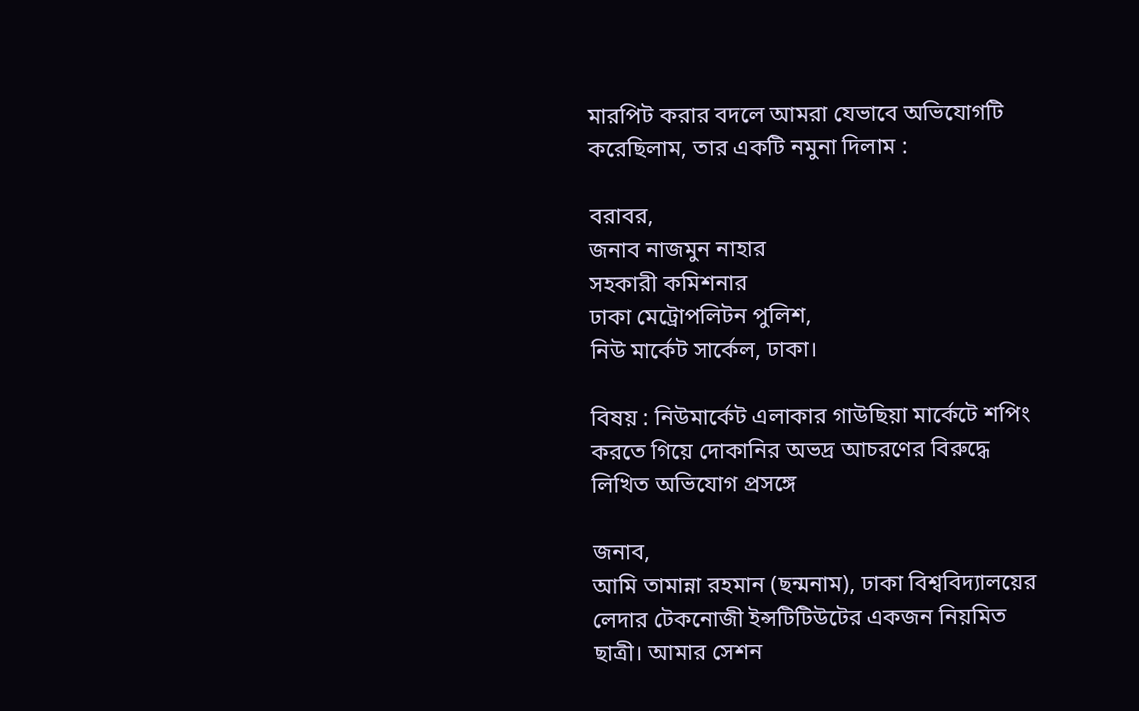মারপিট করার বদলে আমরা যেভাবে অভিযোগটি করেছিলাম, তার একটি নমুনা দিলাম :

বরাবর,
জনাব নাজমুন নাহার
সহকারী কমিশনার
ঢাকা মেট্রোপলিটন পুলিশ,
নিউ মার্কেট সার্কেল, ঢাকা।

বিষয় : নিউমার্কেট এলাকার গাউছিয়া মার্কেটে শপিং করতে গিয়ে দোকানির অভদ্র আচরণের বিরুদ্ধে লিখিত অভিযোগ প্রসঙ্গে

জনাব,
আমি তামান্না রহমান (ছন্মনাম), ঢাকা বিশ্ববিদ্যালয়ের লেদার টেকনোজী ইন্সটিটিউটের একজন নিয়মিত ছাত্রী। আমার সেশন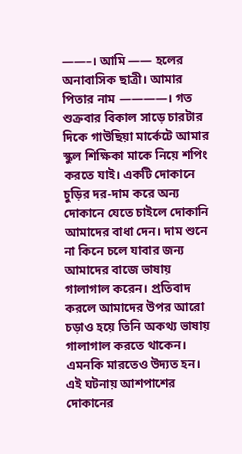——–। আমি —— হলের অনাবাসিক ছাত্রী। আমার পিতার নাম ————। গত শুক্রবার বিকাল সাড়ে চারটার দিকে গাউছিয়া মার্কেটে আমার স্কুল শিক্ষিকা মাকে নিয়ে শপিং করতে যাই। একটি দোকানে চুড়ির দর-দাম করে অন্য দোকানে যেতে চাইলে দোকানি আমাদের বাধা দেন। দাম শুনে না কিনে চলে যাবার জন্য আমাদের বাজে ভাষায় গালাগাল করেন। প্রতিবাদ করলে আমাদের উপর আরো চড়াও হয়ে তিনি অকথ্য ভাষায় গালাগাল করতে থাকেন। এমনকি মারতেও উদ্যত হন। এই ঘটনায় আশপাশের দোকানের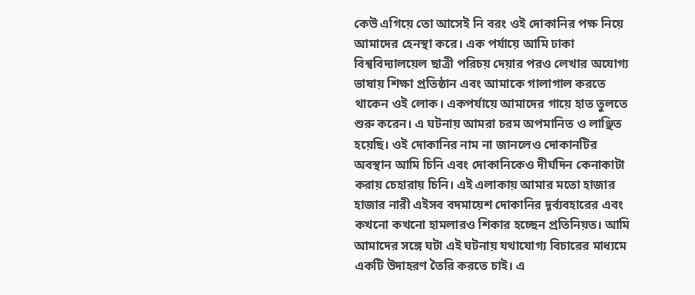কেউ এগিয়ে তো আসেই নি বরং ওই দোকানির পক্ষ নিয়ে আমাদের হেনস্থা করে। এক পর্যায়ে আমি ঢাকা বিশ্ববিদ্যালয়েল ছাত্রী পরিচয় দেয়ার পরও লেখার অযোগ্য ভাষায় শিক্ষা প্রতিষ্ঠান এবং আমাকে গালাগাল করতে থাকেন ওই লোক। একপর্যায়ে আমাদের গায়ে হাত তুলতে শুরু করেন। এ ঘটনায় আমরা চরম অপমানিত ও লাঞ্ছিত হয়েছি। ওই দোকানির নাম না জানলেও দোকানটির অবস্থান আমি চিনি এবং দোকানিকেও দীর্ঘদিন কেনাকাটা করায় চেহারায় চিনি। এই এলাকায় আমার মতো হাজার হাজার নারী এইসব বদমায়েশ দোকানির দূর্ব্যবহারের এবং কখনো কখনো হামলারও শিকার হচ্ছেন প্রতিনিয়ত। আমি আমাদের সঙ্গে ঘটা এই ঘটনায় যথাযোগ্য বিচারের মাধ্যমে একটি উদাহরণ তৈরি করতে চাই। এ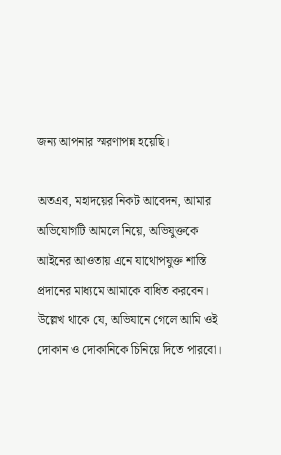জন্য আপনার স্মরণাপন্ন হয়েছি।

অতএব, মহাদয়ের নিকট আবেদন, আমার অভিযোগটি আমলে নিয়ে, অভিযুক্তকে আইনের আওতায় এনে যাথোপযুক্ত শাস্তি প্রদানের মাধ্যমে আমাকে বাধিত করবেন। উল্লেখ থাকে যে, অভিযানে গেলে আমি ওই দোকান ও দোকানিকে চিনিয়ে দিতে পারবো।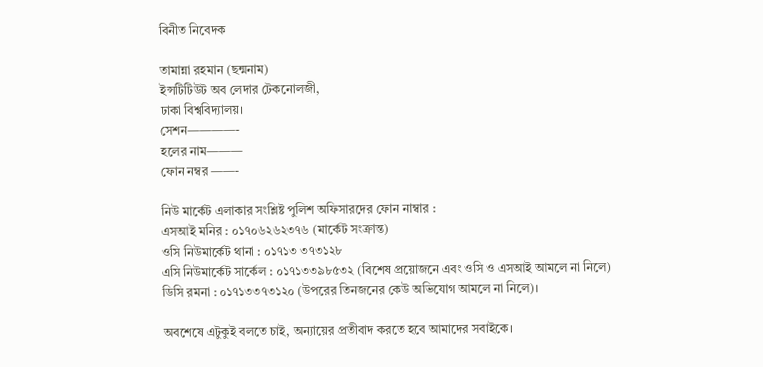বিনীত নিবেদক

তামান্না রহমান (ছন্মনাম)
ইন্সটিটিউট অব লেদার টেকনোলজী,
ঢাকা বিশ্ববিদ্যালয়।
সেশন————-
হলের নাম———
ফোন নম্বর ——-

নিউ মার্কেট এলাকার সংশ্লিষ্ট পুলিশ অফিসারদের ফোন নাম্বার :
এসআই মনির : ০১৭০৬২৬২৩৭৬ (মার্কেট সংক্রান্ত)
ওসি নিউমার্কেট থানা : ০১৭১৩ ৩৭৩১২৮
এসি নিউমার্কেট সার্কেল : ০১৭১৩৩৯৮৫৩২ (বিশেষ প্রয়োজনে এবং ওসি ও এসআই আমলে না নিলে)
ডিসি রমনা : ০১৭১৩৩৭৩১২০ (উপরের তিনজনের কেউ অভিযোগ আমলে না নিলে)।

অবশেষে এটুকুই বলতে চাই, অন্যায়ের প্রতীবাদ করতে হবে আমাদের সবাইকে।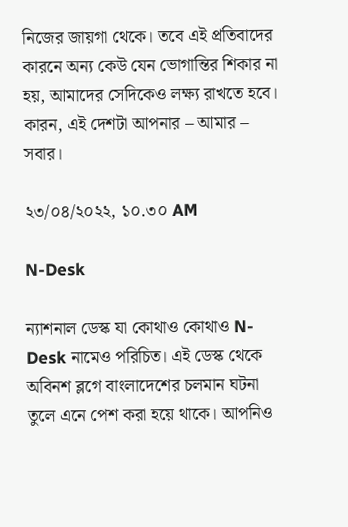নিজের জায়গা থেকে। তবে এই প্রতিবাদের কারনে অন্য কেউ যেন ভোগান্তির শিকার না হয়, আমাদের সেদিকেও লক্ষ্য রাখতে হবে। কারন, এই দেশটা আপনার – আমার – সবার।

২৩/০৪/২০২২, ১০.৩০ AM

N-Desk

ন্যাশনাল ডেস্ক যা কোথাও কোথাও N-Desk নামেও পরিচিত। এই ডেস্ক থেকে অবিনশ ব্লগে বাংলাদেশের চলমান ঘটনা তুলে এনে পেশ করা হয়ে থাকে। আপনিও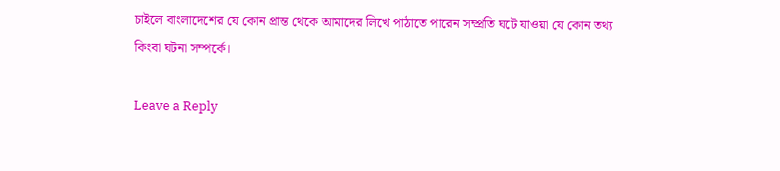চাইলে বাংলাদেশের যে কোন প্রান্ত থেকে আমাদের লিখে পাঠাতে পারেন সম্প্রতি ঘটে যাওয়া যে কোন তথ্য কিংবা ঘটনা সম্পর্কে।

Leave a Reply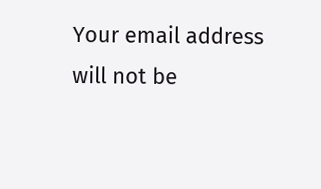Your email address will not be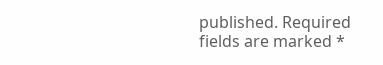published. Required fields are marked *